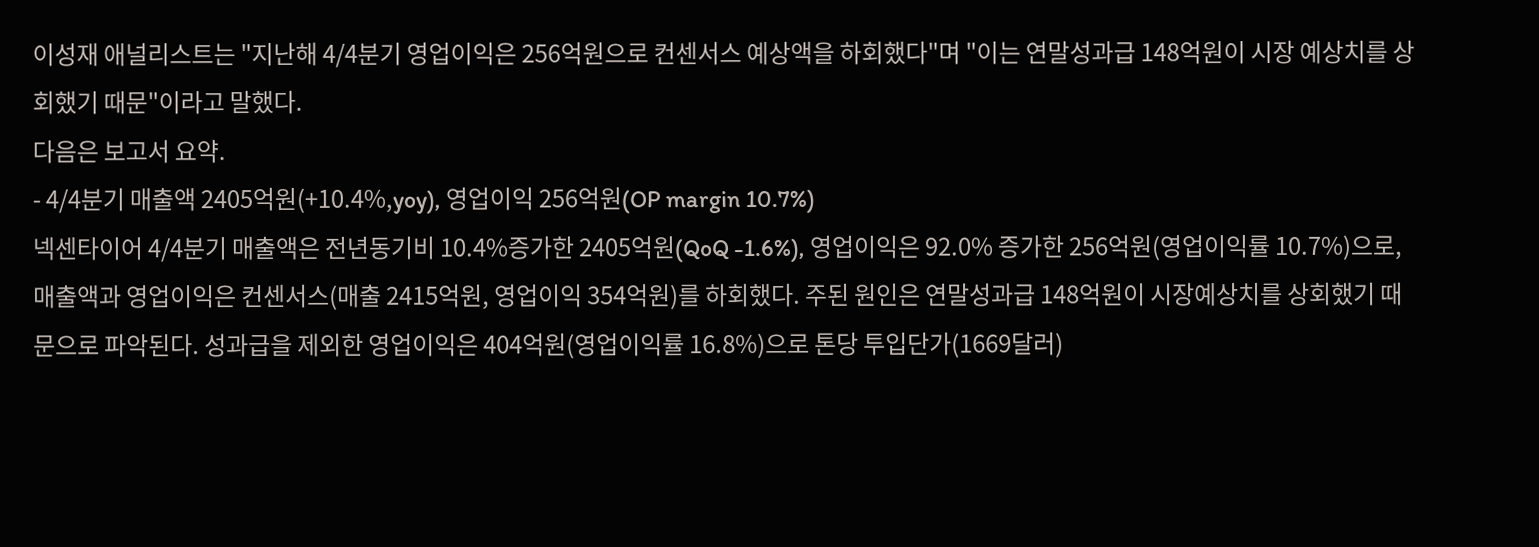이성재 애널리스트는 "지난해 4/4분기 영업이익은 256억원으로 컨센서스 예상액을 하회했다"며 "이는 연말성과급 148억원이 시장 예상치를 상회했기 때문"이라고 말했다.
다음은 보고서 요약.
- 4/4분기 매출액 2405억원(+10.4%,yoy), 영업이익 256억원(OP margin 10.7%)
넥센타이어 4/4분기 매출액은 전년동기비 10.4%증가한 2405억원(QoQ -1.6%), 영업이익은 92.0% 증가한 256억원(영업이익률 10.7%)으로, 매출액과 영업이익은 컨센서스(매출 2415억원, 영업이익 354억원)를 하회했다. 주된 원인은 연말성과급 148억원이 시장예상치를 상회했기 때문으로 파악된다. 성과급을 제외한 영업이익은 404억원(영업이익률 16.8%)으로 톤당 투입단가(1669달러)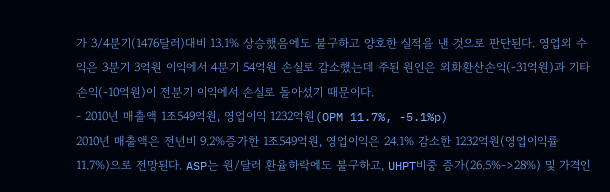가 3/4분기(1476달러)대비 13.1% 상승했음에도 불구하고 양호한 실적을 낸 것으로 판단된다. 영업외 수익은 3분기 3억원 이익에서 4분기 54억원 손실로 감소했는데 주된 원인은 외화환산손익(-31억원)과 기타손익(-10억원)이 전분기 이익에서 손실로 돌아섰기 때문이다.
- 2010년 매출액 1조549억원, 영업이익 1232억원(OPM 11.7%, -5.1%p)
2010년 매출액은 전년비 9.2%증가한 1조549억원, 영업이익은 24.1% 감소한 1232억원(영업이익률 11.7%)으로 전망된다. ASP는 원/달러 환율하락에도 불구하고, UHPT비중 증가(26.5%->28%) 및 가격인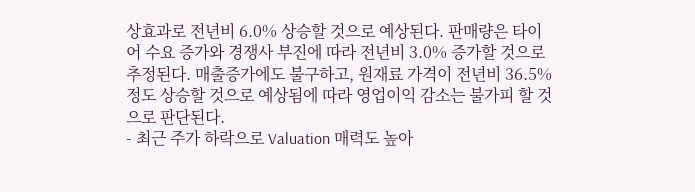상효과로 전년비 6.0% 상승할 것으로 예상된다. 판매량은 타이어 수요 증가와 경쟁사 부진에 따라 전년비 3.0% 증가할 것으로 추정된다. 매출증가에도 불구하고, 원재료 가격이 전년비 36.5%정도 상승할 것으로 예상됨에 따라 영업이익 감소는 불가피 할 것으로 판단된다.
- 최근 주가 하락으로 Valuation 매력도 높아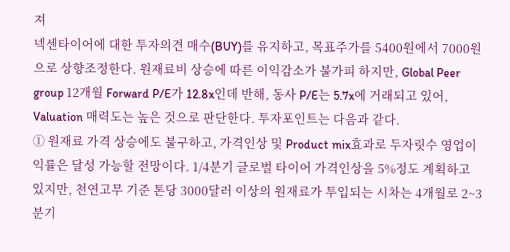져
넥센타이어에 대한 투자의견 매수(BUY)를 유지하고, 목표주가를 5400원에서 7000원으로 상향조정한다. 원재료비 상승에 따른 이익감소가 불가피 하지만, Global Peer group 12개월 Forward P/E가 12.8x인데 반해, 동사 P/E는 5.7x에 거래되고 있어, Valuation 매력도는 높은 것으로 판단한다. 투자포인트는 다음과 같다.
① 원재료 가격 상승에도 불구하고, 가격인상 및 Product mix효과로 두자릿수 영업이익률은 달성 가능할 전망이다. 1/4분기 글로벌 타이어 가격인상을 5%정도 계획하고 있지만, 천연고무 기준 톤당 3000달러 이상의 원재료가 투입되는 시차는 4개월로 2~3분기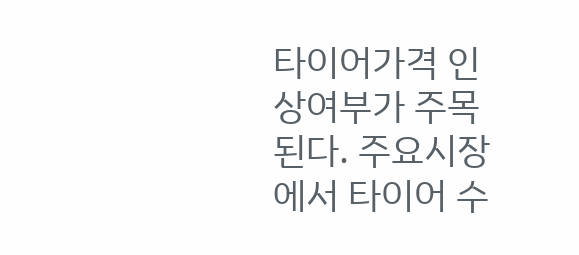타이어가격 인상여부가 주목된다. 주요시장에서 타이어 수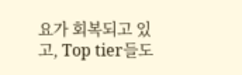요가 회복되고 있고, Top tier들도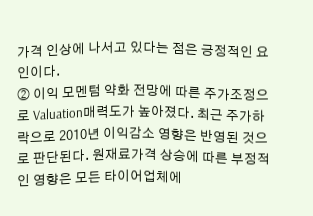가격 인상에 나서고 있다는 점은 긍정적인 요인이다.
② 이익 모멘텀 약화 전망에 따른 주가조정으로 Valuation매력도가 높아졌다. 최근 주가하락으로 2010년 이익감소 영향은 반영된 것으로 판단된다. 원재료가격 상승에 따른 부정적인 영향은 모든 타이어업체에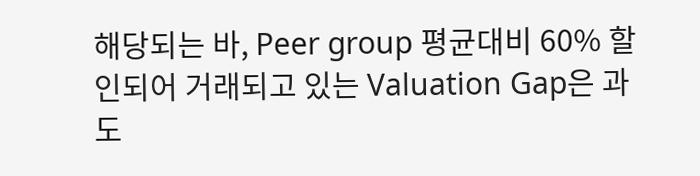해당되는 바, Peer group 평균대비 60% 할인되어 거래되고 있는 Valuation Gap은 과도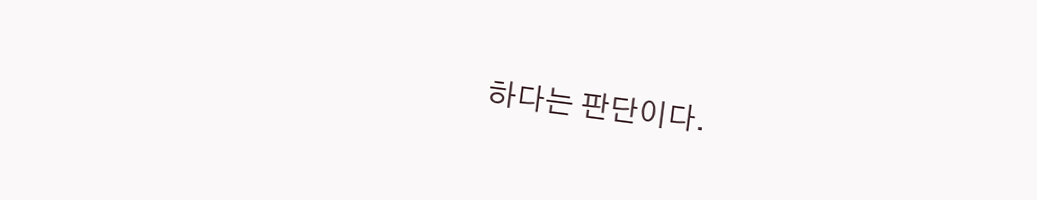하다는 판단이다.